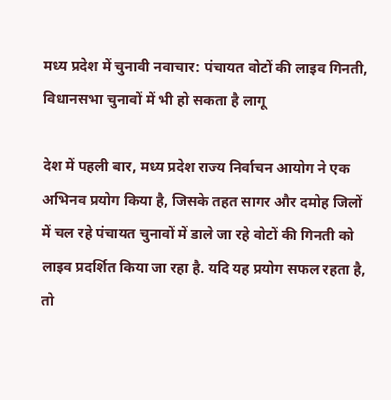मध्य प्रदेश में चुनावी नवाचार: पंचायत वोटों की लाइव गिनती, विधानसभा चुनावों में भी हो सकता है लागू

देश में पहली बार, मध्य प्रदेश राज्य निर्वाचन आयोग ने एक अभिनव प्रयोग किया है, जिसके तहत सागर और दमोह जिलों में चल रहे पंचायत चुनावों में डाले जा रहे वोटों की गिनती को लाइव प्रदर्शित किया जा रहा है. यदि यह प्रयोग सफल रहता है, तो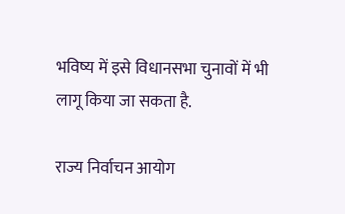भविष्य में इसे विधानसभा चुनावों में भी लागू किया जा सकता है.

राज्य निर्वाचन आयोग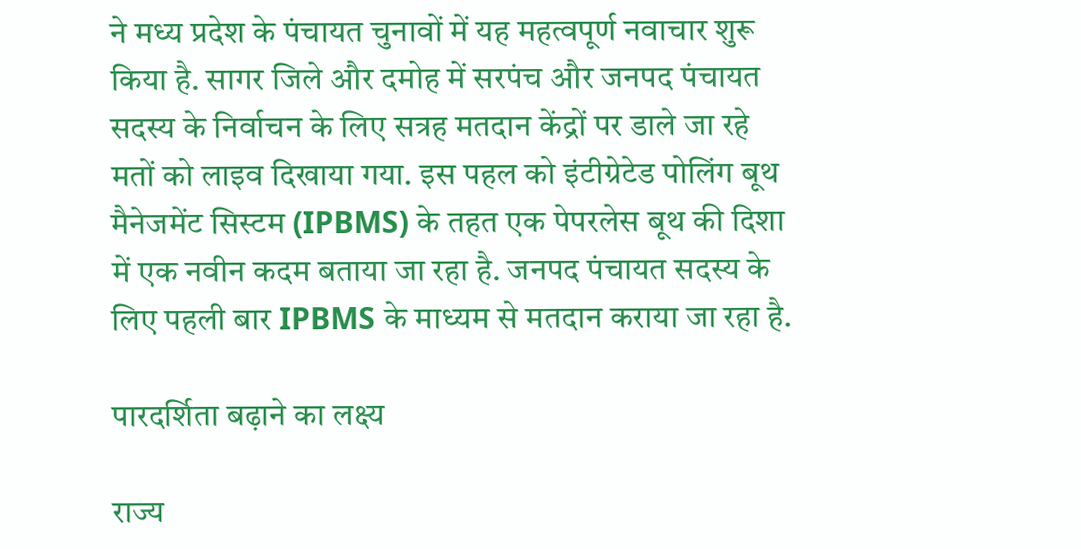ने मध्य प्रदेश के पंचायत चुनावों में यह महत्वपूर्ण नवाचार शुरू किया है. सागर जिले और दमोह में सरपंच और जनपद पंचायत सदस्य के निर्वाचन के लिए सत्रह मतदान केंद्रों पर डाले जा रहे मतों को लाइव दिखाया गया. इस पहल को इंटीग्रेटेड पोलिंग बूथ मैनेजमेंट सिस्टम (IPBMS) के तहत एक पेपरलेस बूथ की दिशा में एक नवीन कदम बताया जा रहा है. जनपद पंचायत सदस्य के लिए पहली बार IPBMS के माध्यम से मतदान कराया जा रहा है.

पारदर्शिता बढ़ाने का लक्ष्य

राज्य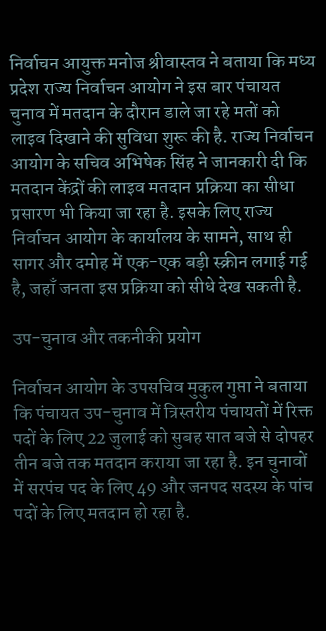निर्वाचन आयुक्त मनोज श्रीवास्तव ने बताया कि मध्य प्रदेश राज्य निर्वाचन आयोग ने इस बार पंचायत चुनाव में मतदान के दौरान डाले जा रहे मतों को लाइव दिखाने की सुविधा शुरू की है. राज्य निर्वाचन आयोग के सचिव अभिषेक सिंह ने जानकारी दी कि मतदान केंद्रों की लाइव मतदान प्रक्रिया का सीधा प्रसारण भी किया जा रहा है. इसके लिए राज्य निर्वाचन आयोग के कार्यालय के सामने, साथ ही सागर और दमोह में एक-एक बड़ी स्क्रीन लगाई गई है, जहाँ जनता इस प्रक्रिया को सीधे देख सकती है.

उप-चुनाव और तकनीकी प्रयोग

निर्वाचन आयोग के उपसचिव मुकुल गुप्ता ने बताया कि पंचायत उप-चुनाव में त्रिस्तरीय पंचायतों में रिक्त पदों के लिए 22 जुलाई को सुबह सात बजे से दोपहर तीन बजे तक मतदान कराया जा रहा है. इन चुनावों में सरपंच पद के लिए 49 और जनपद सदस्य के पांच पदों के लिए मतदान हो रहा है.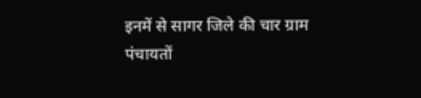इनमें से सागर जिले की चार ग्राम पंचायतों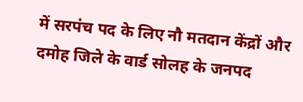में सरपंच पद के लिए नौ मतदान केंद्रों और दमोह जिले के वार्ड सोलह के जनपद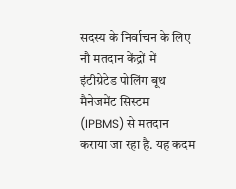सदस्य के निर्वाचन के लिए नौ मतदान केंद्रों में इंटीग्रेटेड पोलिंग बूथ मैनेजमेंट सिस्टम (IPBMS) से मतदान कराया जा रहा है. यह कदम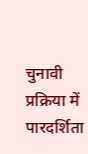चुनावी प्रक्रिया में पारदर्शिता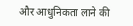और आधुनिकता लाने की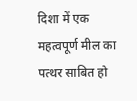दिशा में एक महत्वपूर्ण मील का पत्थर साबित हो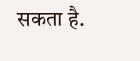सकता है.